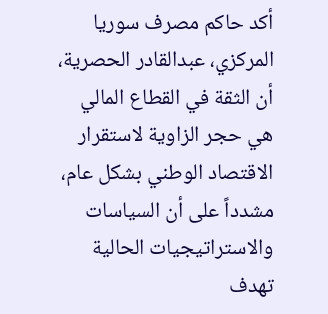أكد حاكم مصرف سوريا المركزي، عبدالقادر الحصرية، أن الثقة في القطاع المالي هي حجر الزاوية لاستقرار الاقتصاد الوطني بشكل عام، مشدداً على أن السياسات والاستراتيجيات الحالية تهدف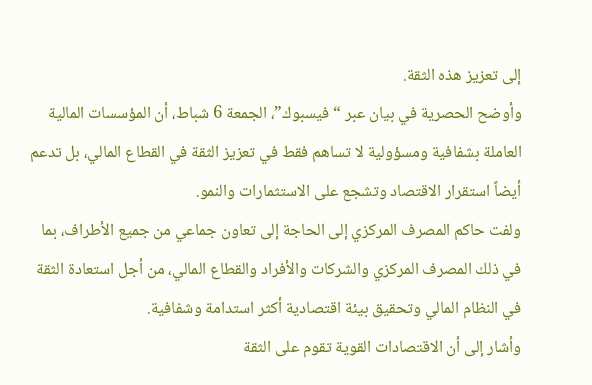إلى تعزيز هذه الثقة.
وأوضح الحصرية في بيان عبر “فيسبوك”، الجمعة 6 شباط، أن المؤسسات المالية العاملة بشفافية ومسؤولية لا تساهم فقط في تعزيز الثقة في القطاع المالي، بل تدعم أيضاً استقرار الاقتصاد وتشجع على الاستثمارات والنمو.
ولفت حاكم المصرف المركزي إلى الحاجة إلى تعاون جماعي من جميع الأطراف، بما في ذلك المصرف المركزي والشركات والأفراد والقطاع المالي، من أجل استعادة الثقة في النظام المالي وتحقيق بيئة اقتصادية أكثر استدامة وشفافية.
وأشار إلى أن الاقتصادات القوية تقوم على الثقة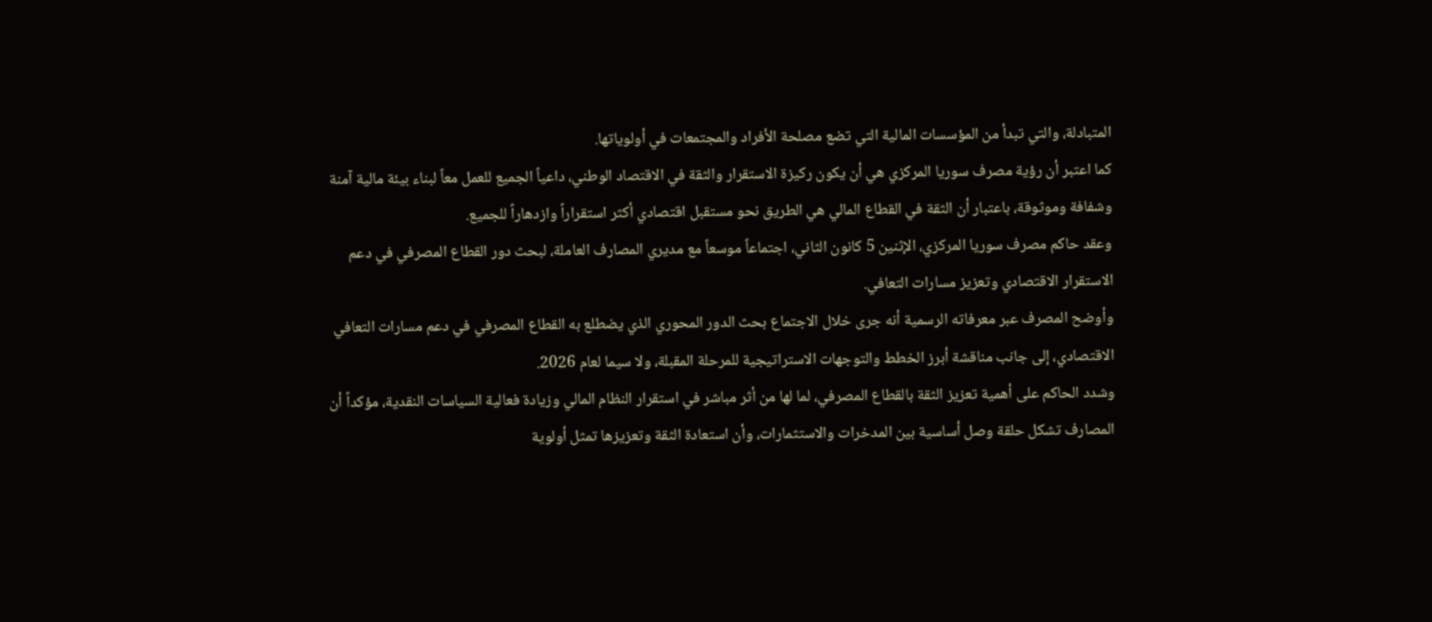المتبادلة، والتي تبدأ من المؤسسات المالية التي تضع مصلحة الأفراد والمجتمعات في أولوياتها.
كما اعتبر أن رؤية مصرف سوريا المركزي هي أن يكون ركيزة الاستقرار والثقة في الاقتصاد الوطني، داعياً الجميع للعمل معاً لبناء بيئة مالية آمنة وشفافة وموثوقة، باعتبار أن الثقة في القطاع المالي هي الطريق نحو مستقبل اقتصادي أكثر استقراراً وازدهاراً للجميع.
وعقد حاكم مصرف سوريا المركزي، الإثنين 5 كانون الثاني، اجتماعاً موسعاً مع مديري المصارف العاملة، لبحث دور القطاع المصرفي في دعم الاستقرار الاقتصادي وتعزيز مسارات التعافي.
وأوضح المصرف عبر معرفاته الرسمية أنه جرى خلال الاجتماع بحث الدور المحوري الذي يضطلع به القطاع المصرفي في دعم مسارات التعافي الاقتصادي، إلى جانب مناقشة أبرز الخطط والتوجهات الاستراتيجية للمرحلة المقبلة، ولا سيما لعام 2026.
وشدد الحاكم على أهمية تعزيز الثقة بالقطاع المصرفي، لما لها من أثر مباشر في استقرار النظام المالي وزيادة فعالية السياسات النقدية، مؤكداً أن المصارف تشكل حلقة وصل أساسية بين المدخرات والاستثمارات، وأن استعادة الثقة وتعزيزها تمثل أولوية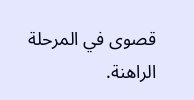قصوى في المرحلة الراهنة.